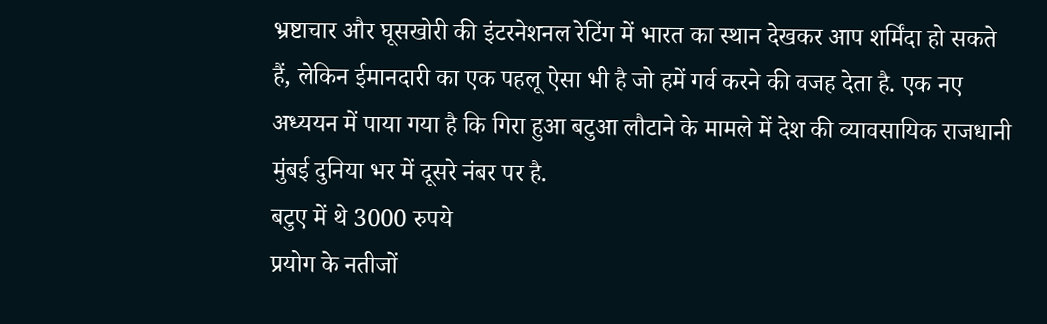भ्रष्टाचार और घूसखोरी की इंटरनेशनल रेटिंग में भारत का स्थान देखकर आप शर्मिंदा हो सकते हैं, लेकिन ईमानदारी का एक पहलू ऐसा भी है जो हमें गर्व करने की वजह देता है. एक नए अध्ययन में पाया गया है कि गिरा हुआ बटुआ लौटाने के मामले में देश की व्यावसायिक राजधानी मुंबई दुनिया भर में दूसरे नंबर पर है.
बटुए में थे 3000 रुपये
प्रयोग के नतीजों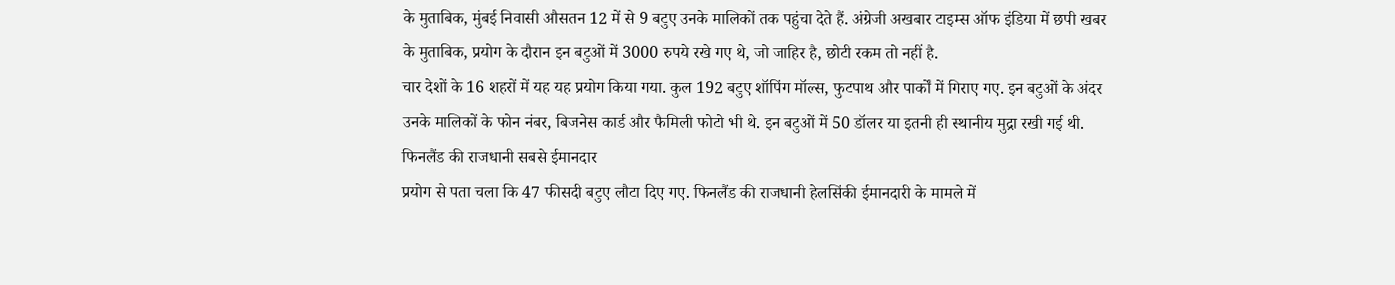के मुताबिक, मुंबई निवासी औसतन 12 में से 9 बटुए उनके मालिकों तक पहुंचा देते हैं. अंग्रेजी अखबार टाइम्स ऑफ इंडिया में छपी खबर के मुताबिक, प्रयोग के दौरान इन बटुओं में 3000 रुपये रखे गए थे, जो जाहिर है, छोटी रकम तो नहीं है.
चार देशों के 16 शहरों में यह यह प्रयोग किया गया. कुल 192 बटुए शॉपिंग मॉल्स, फुटपाथ और पार्कों में गिराए गए. इन बटुओं के अंदर उनके मालिकों के फोन नंबर, बिजनेस कार्ड और फैमिली फोटो भी थे. इन बटुओं में 50 डॉलर या इतनी ही स्थानीय मुद्रा रखी गई थी.
फिनलैंड की राजधानी सबसे ईमानदार
प्रयोग से पता चला कि 47 फीसदी बटुए लौटा दिए गए. फिनलैंड की राजधानी हेलसिंकी ईमानदारी के मामले में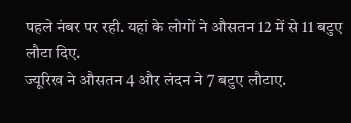पहले नंबर पर रही. यहां के लोगों ने औसतन 12 में से 11 बटुए लौटा दिए.
ज्यूरिख ने औसतन 4 और लंदन ने 7 बटुए लौटाए.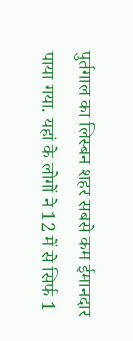पुर्तगाल का लिस्बन शहर सबसे कम ईमानदार पाया गया. यहां के लोगों ने 12 में से सिर्फ 1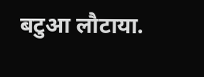बटुआ लौटाया.